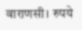वाराणसी। रुपये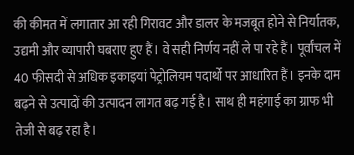की कीमत में लगातार आ रही गिरावट और डालर के मजबूत होने से निर्यातक, उद्यमी और व्यापारी घबराए हुए हैं। वे सही निर्णय नहीं ले पा रहे हैं। पूर्वांचल में 40 फीसदी से अधिक इकाइयां पेट्रोलियम पदार्थो पर आधारित हैं। इनके दाम बढ़ने से उत्पादों की उत्पादन लागत बढ़ गई है। साथ ही महंगाई का ग्राफ भी तेजी से बढ़ रहा है।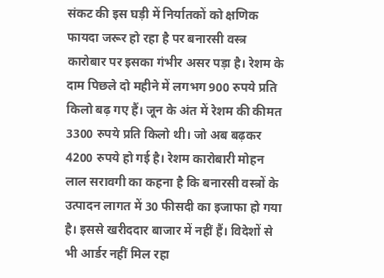संकट की इस घड़ी में निर्यातकों को क्षणिक फायदा जरूर हो रहा है पर बनारसी वस्त्र कारोबार पर इसका गंभीर असर पड़ा है। रेशम के दाम पिछले दो महीने में लगभग 900 रुपये प्रति किलो बढ़ गए हैं। जून के अंत में रेशम की कीमत 3300 रुपये प्रति किलो थी। जो अब बढ़कर 4200 रुपये हो गई है। रेशम कारोबारी मोहन लाल सरावगी का कहना है कि बनारसी वस्त्रों के उत्पादन लागत में 30 फीसदी का इजाफा हो गया है। इससे खरीददार बाजार में नहीं हैं। विदेशों से भी आर्डर नहीं मिल रहा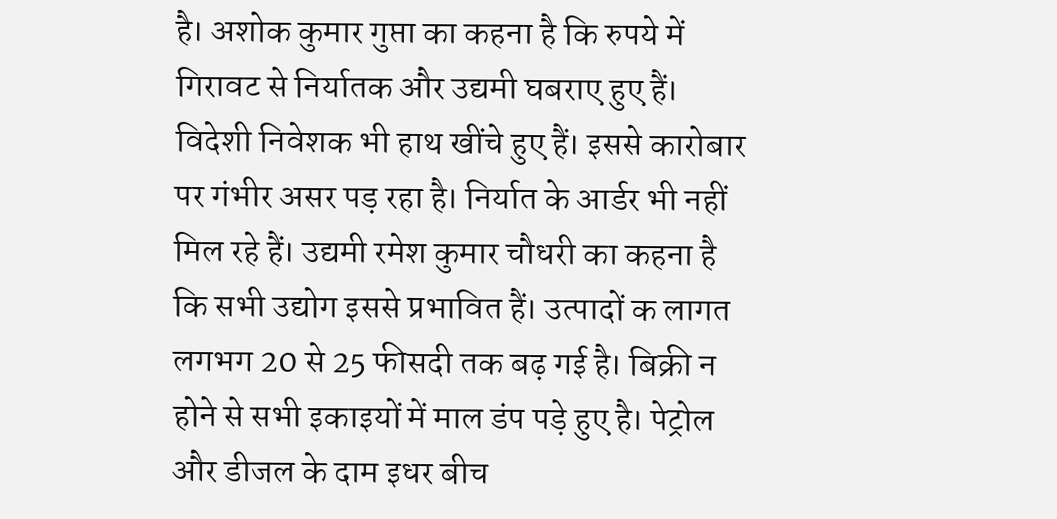है। अशोक कुमार गुप्ता का कहना है कि रुपये में गिरावट से निर्यातक और उद्यमी घबराए हुए हैं। विदेशी निवेशक भी हाथ खींचे हुए हैं। इससे कारोबार पर गंभीर असर पड़ रहा है। निर्यात के आर्डर भी नहीं मिल रहे हैं। उद्यमी रमेश कुमार चौधरी का कहना है कि सभी उद्योग इससे प्रभावित हैं। उत्पादों क लागत लगभग 20 से 25 फीसदी तक बढ़ गई है। बिक्री न होने से सभी इकाइयों में माल डंप पड़े हुए है। पेट्रोल और डीजल के दाम इधर बीच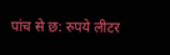पांच से छ: रुपये लीटर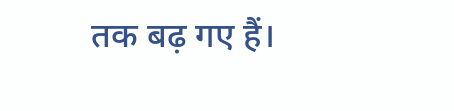तक बढ़ गए हैं।